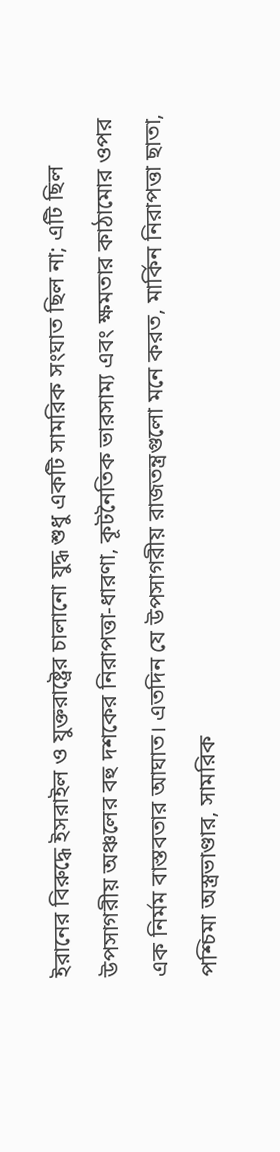ইরানের বিরুদ্ধে ইসরাইল ও যুক্তরাষ্ট্রের চালানো যুদ্ধ শুধু একটি সামরিক সংঘাত ছিল না; এটি ছিল উপসাগরীয় অঞ্চলের বহু দশকের নিরাপত্তা-ধারণা, কূটনৈতিক ভারসাম্য এবং ক্ষমতার কাঠামোর ওপর এক নির্মম বাস্তবতার আঘাত। এতদিন যে উপসাগরীয় রাজতন্ত্রগুলো মনে করত, মার্কিন নিরাপত্তা ছাতা, পশ্চিমা অস্ত্রভাণ্ডার, সামরিক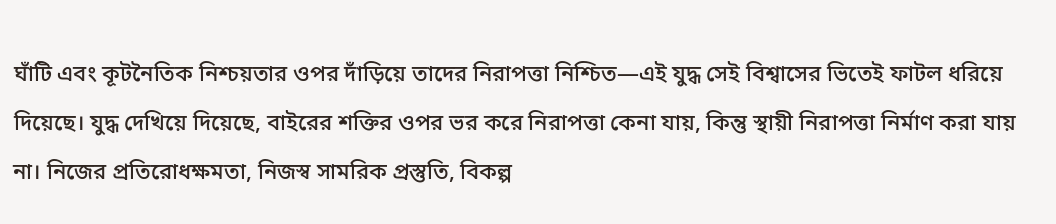ঘাঁটি এবং কূটনৈতিক নিশ্চয়তার ওপর দাঁড়িয়ে তাদের নিরাপত্তা নিশ্চিত—এই যুদ্ধ সেই বিশ্বাসের ভিতেই ফাটল ধরিয়ে দিয়েছে। যুদ্ধ দেখিয়ে দিয়েছে, বাইরের শক্তির ওপর ভর করে নিরাপত্তা কেনা যায়, কিন্তু স্থায়ী নিরাপত্তা নির্মাণ করা যায় না। নিজের প্রতিরোধক্ষমতা, নিজস্ব সামরিক প্রস্তুতি, বিকল্প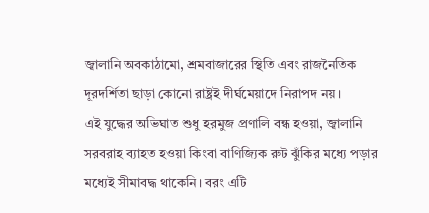জ্বালানি অবকাঠামো, শ্রমবাজারের স্থিতি এবং রাজনৈতিক দূরদর্শিতা ছাড়া কোনো রাষ্ট্রই দীর্ঘমেয়াদে নিরাপদ নয়।
এই যুদ্ধের অভিঘাত শুধু হরমুজ প্রণালি বন্ধ হওয়া, জ্বালানি সরবরাহ ব্যাহত হওয়া কিংবা বাণিজ্যিক রুট ঝুঁকির মধ্যে পড়ার মধ্যেই সীমাবদ্ধ থাকেনি। বরং এটি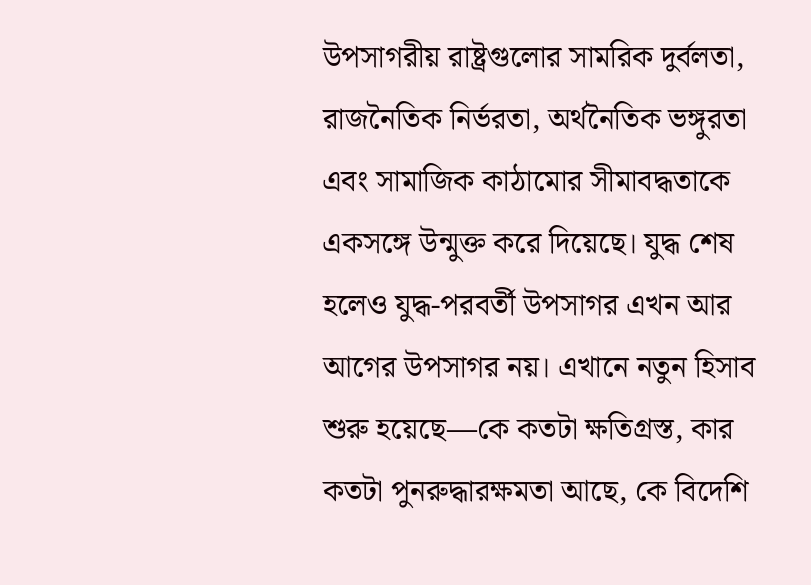উপসাগরীয় রাষ্ট্রগুলোর সামরিক দুর্বলতা, রাজনৈতিক নির্ভরতা, অর্থনৈতিক ভঙ্গুরতা এবং সামাজিক কাঠামোর সীমাবদ্ধতাকে একসঙ্গে উন্মুক্ত করে দিয়েছে। যুদ্ধ শেষ হলেও যুদ্ধ-পরবর্তী উপসাগর এখন আর আগের উপসাগর নয়। এখানে নতুন হিসাব শুরু হয়েছে—কে কতটা ক্ষতিগ্রস্ত, কার কতটা পুনরুদ্ধারক্ষমতা আছে, কে বিদেশি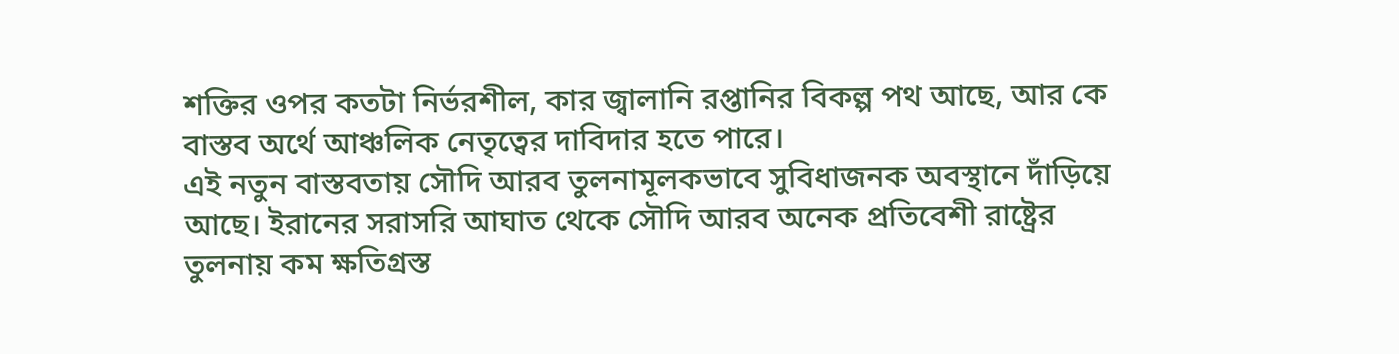শক্তির ওপর কতটা নির্ভরশীল, কার জ্বালানি রপ্তানির বিকল্প পথ আছে, আর কে বাস্তব অর্থে আঞ্চলিক নেতৃত্বের দাবিদার হতে পারে।
এই নতুন বাস্তবতায় সৌদি আরব তুলনামূলকভাবে সুবিধাজনক অবস্থানে দাঁড়িয়ে আছে। ইরানের সরাসরি আঘাত থেকে সৌদি আরব অনেক প্রতিবেশী রাষ্ট্রের তুলনায় কম ক্ষতিগ্রস্ত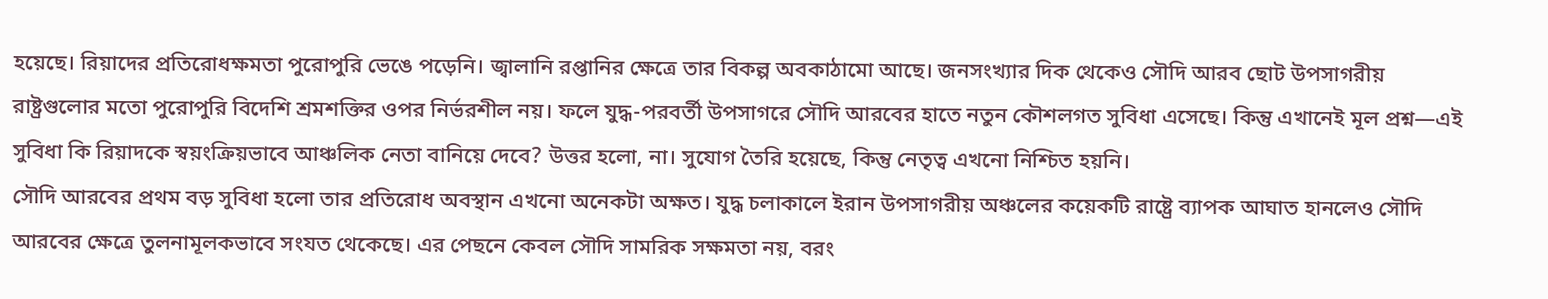হয়েছে। রিয়াদের প্রতিরোধক্ষমতা পুরোপুরি ভেঙে পড়েনি। জ্বালানি রপ্তানির ক্ষেত্রে তার বিকল্প অবকাঠামো আছে। জনসংখ্যার দিক থেকেও সৌদি আরব ছোট উপসাগরীয় রাষ্ট্রগুলোর মতো পুরোপুরি বিদেশি শ্রমশক্তির ওপর নির্ভরশীল নয়। ফলে যুদ্ধ-পরবর্তী উপসাগরে সৌদি আরবের হাতে নতুন কৌশলগত সুবিধা এসেছে। কিন্তু এখানেই মূল প্রশ্ন—এই সুবিধা কি রিয়াদকে স্বয়ংক্রিয়ভাবে আঞ্চলিক নেতা বানিয়ে দেবে? উত্তর হলো, না। সুযোগ তৈরি হয়েছে, কিন্তু নেতৃত্ব এখনো নিশ্চিত হয়নি।
সৌদি আরবের প্রথম বড় সুবিধা হলো তার প্রতিরোধ অবস্থান এখনো অনেকটা অক্ষত। যুদ্ধ চলাকালে ইরান উপসাগরীয় অঞ্চলের কয়েকটি রাষ্ট্রে ব্যাপক আঘাত হানলেও সৌদি আরবের ক্ষেত্রে তুলনামূলকভাবে সংযত থেকেছে। এর পেছনে কেবল সৌদি সামরিক সক্ষমতা নয়, বরং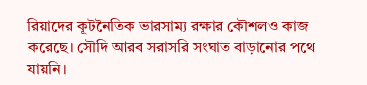রিয়াদের কূটনৈতিক ভারসাম্য রক্ষার কৌশলও কাজ করেছে। সৌদি আরব সরাসরি সংঘাত বাড়ানোর পথে যায়নি।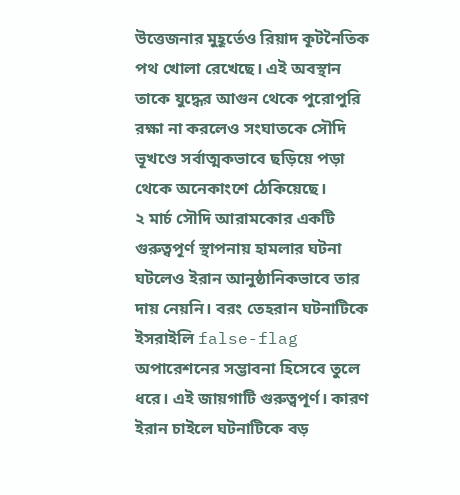উত্তেজনার মুহূর্তেও রিয়াদ কূটনৈতিক পথ খোলা রেখেছে। এই অবস্থান তাকে যুদ্ধের আগুন থেকে পুরোপুরি রক্ষা না করলেও সংঘাতকে সৌদি ভূখণ্ডে সর্বাত্মকভাবে ছড়িয়ে পড়া থেকে অনেকাংশে ঠেকিয়েছে।
২ মার্চ সৌদি আরামকোর একটি গুরুত্বপূর্ণ স্থাপনায় হামলার ঘটনা ঘটলেও ইরান আনুষ্ঠানিকভাবে তার দায় নেয়নি। বরং তেহরান ঘটনাটিকে ইসরাইলি false-flag অপারেশনের সম্ভাবনা হিসেবে তুলে ধরে। এই জায়গাটি গুরুত্বপূর্ণ। কারণ ইরান চাইলে ঘটনাটিকে বড়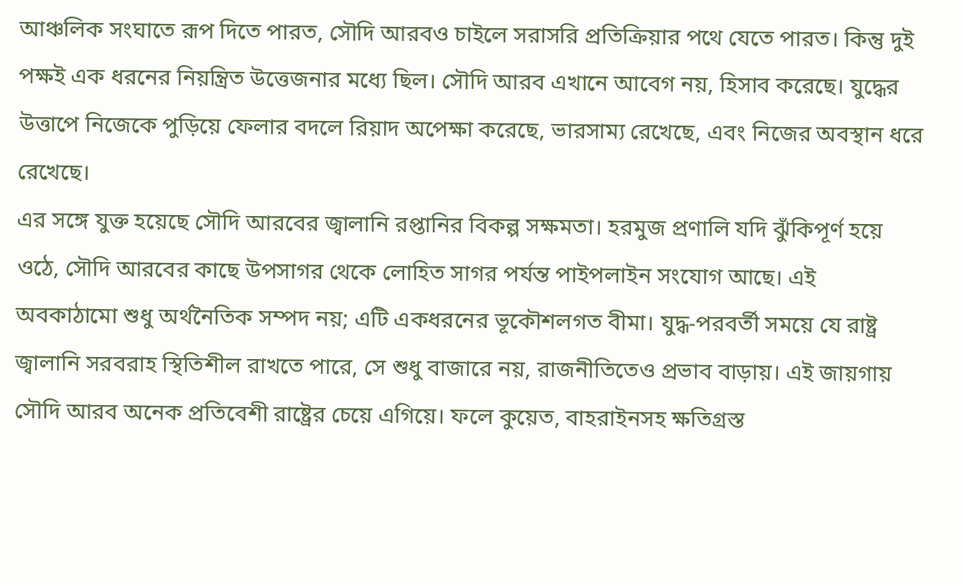আঞ্চলিক সংঘাতে রূপ দিতে পারত, সৌদি আরবও চাইলে সরাসরি প্রতিক্রিয়ার পথে যেতে পারত। কিন্তু দুই পক্ষই এক ধরনের নিয়ন্ত্রিত উত্তেজনার মধ্যে ছিল। সৌদি আরব এখানে আবেগ নয়, হিসাব করেছে। যুদ্ধের উত্তাপে নিজেকে পুড়িয়ে ফেলার বদলে রিয়াদ অপেক্ষা করেছে, ভারসাম্য রেখেছে, এবং নিজের অবস্থান ধরে রেখেছে।
এর সঙ্গে যুক্ত হয়েছে সৌদি আরবের জ্বালানি রপ্তানির বিকল্প সক্ষমতা। হরমুজ প্রণালি যদি ঝুঁকিপূর্ণ হয়ে ওঠে, সৌদি আরবের কাছে উপসাগর থেকে লোহিত সাগর পর্যন্ত পাইপলাইন সংযোগ আছে। এই অবকাঠামো শুধু অর্থনৈতিক সম্পদ নয়; এটি একধরনের ভূকৌশলগত বীমা। যুদ্ধ-পরবর্তী সময়ে যে রাষ্ট্র জ্বালানি সরবরাহ স্থিতিশীল রাখতে পারে, সে শুধু বাজারে নয়, রাজনীতিতেও প্রভাব বাড়ায়। এই জায়গায় সৌদি আরব অনেক প্রতিবেশী রাষ্ট্রের চেয়ে এগিয়ে। ফলে কুয়েত, বাহরাইনসহ ক্ষতিগ্রস্ত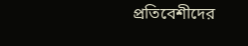প্রতিবেশীদের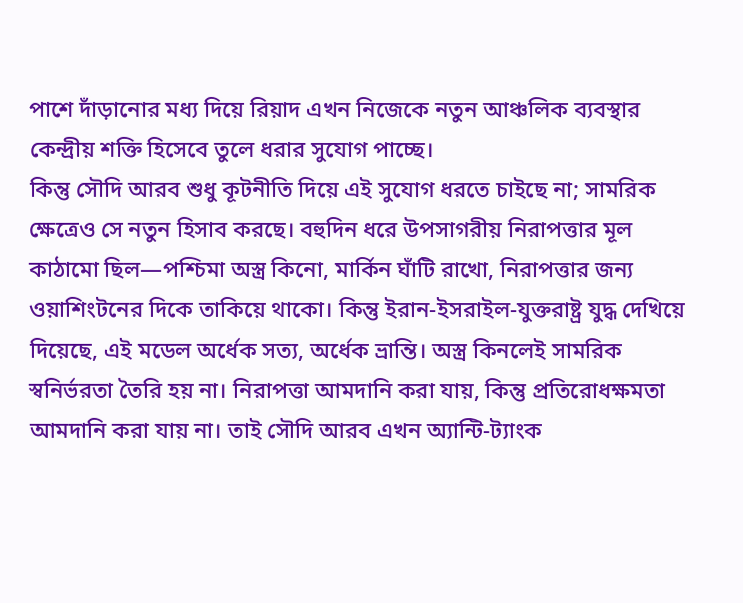পাশে দাঁড়ানোর মধ্য দিয়ে রিয়াদ এখন নিজেকে নতুন আঞ্চলিক ব্যবস্থার কেন্দ্রীয় শক্তি হিসেবে তুলে ধরার সুযোগ পাচ্ছে।
কিন্তু সৌদি আরব শুধু কূটনীতি দিয়ে এই সুযোগ ধরতে চাইছে না; সামরিক ক্ষেত্রেও সে নতুন হিসাব করছে। বহুদিন ধরে উপসাগরীয় নিরাপত্তার মূল কাঠামো ছিল—পশ্চিমা অস্ত্র কিনো, মার্কিন ঘাঁটি রাখো, নিরাপত্তার জন্য ওয়াশিংটনের দিকে তাকিয়ে থাকো। কিন্তু ইরান-ইসরাইল-যুক্তরাষ্ট্র যুদ্ধ দেখিয়ে দিয়েছে, এই মডেল অর্ধেক সত্য, অর্ধেক ভ্রান্তি। অস্ত্র কিনলেই সামরিক স্বনির্ভরতা তৈরি হয় না। নিরাপত্তা আমদানি করা যায়, কিন্তু প্রতিরোধক্ষমতা আমদানি করা যায় না। তাই সৌদি আরব এখন অ্যান্টি-ট্যাংক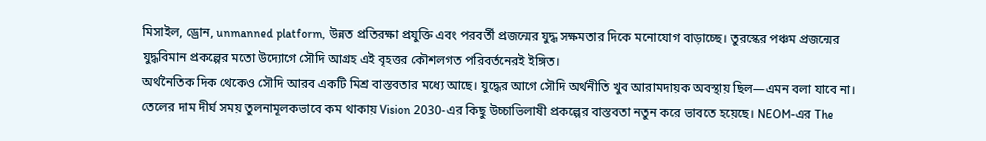মিসাইল, ড্রোন, unmanned platform, উন্নত প্রতিরক্ষা প্রযুক্তি এবং পরবর্তী প্রজন্মের যুদ্ধ সক্ষমতার দিকে মনোযোগ বাড়াচ্ছে। তুরস্কের পঞ্চম প্রজন্মের যুদ্ধবিমান প্রকল্পের মতো উদ্যোগে সৌদি আগ্রহ এই বৃহত্তর কৌশলগত পরিবর্তনেরই ইঙ্গিত।
অর্থনৈতিক দিক থেকেও সৌদি আরব একটি মিশ্র বাস্তবতার মধ্যে আছে। যুদ্ধের আগে সৌদি অর্থনীতি খুব আরামদায়ক অবস্থায় ছিল—এমন বলা যাবে না। তেলের দাম দীর্ঘ সময় তুলনামূলকভাবে কম থাকায় Vision 2030-এর কিছু উচ্চাভিলাষী প্রকল্পের বাস্তবতা নতুন করে ভাবতে হয়েছে। NEOM-এর The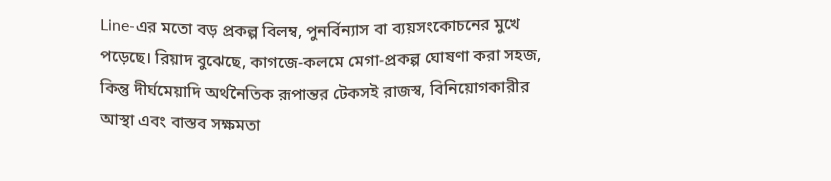Line-এর মতো বড় প্রকল্প বিলম্ব, পুনর্বিন্যাস বা ব্যয়সংকোচনের মুখে পড়েছে। রিয়াদ বুঝেছে, কাগজে-কলমে মেগা-প্রকল্প ঘোষণা করা সহজ, কিন্তু দীর্ঘমেয়াদি অর্থনৈতিক রূপান্তর টেকসই রাজস্ব, বিনিয়োগকারীর আস্থা এবং বাস্তব সক্ষমতা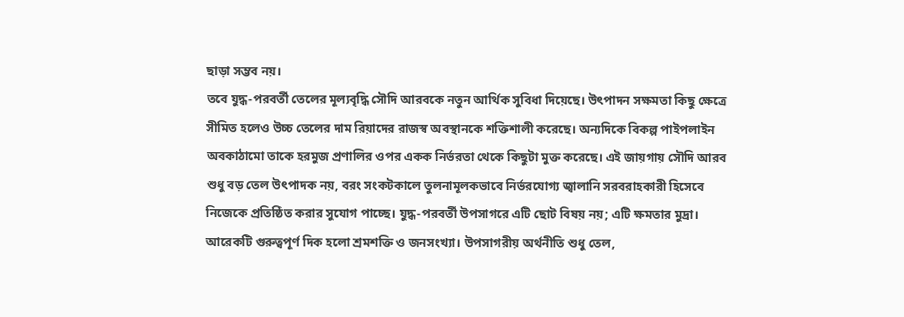ছাড়া সম্ভব নয়।
তবে যুদ্ধ-পরবর্তী তেলের মূল্যবৃদ্ধি সৌদি আরবকে নতুন আর্থিক সুবিধা দিয়েছে। উৎপাদন সক্ষমতা কিছু ক্ষেত্রে সীমিত হলেও উচ্চ তেলের দাম রিয়াদের রাজস্ব অবস্থানকে শক্তিশালী করেছে। অন্যদিকে বিকল্প পাইপলাইন অবকাঠামো তাকে হরমুজ প্রণালির ওপর একক নির্ভরতা থেকে কিছুটা মুক্ত করেছে। এই জায়গায় সৌদি আরব শুধু বড় তেল উৎপাদক নয়, বরং সংকটকালে তুলনামূলকভাবে নির্ভরযোগ্য জ্বালানি সরবরাহকারী হিসেবে নিজেকে প্রতিষ্ঠিত করার সুযোগ পাচ্ছে। যুদ্ধ-পরবর্তী উপসাগরে এটি ছোট বিষয় নয়; এটি ক্ষমতার মুদ্রা।
আরেকটি গুরুত্বপূর্ণ দিক হলো শ্রমশক্তি ও জনসংখ্যা। উপসাগরীয় অর্থনীতি শুধু তেল,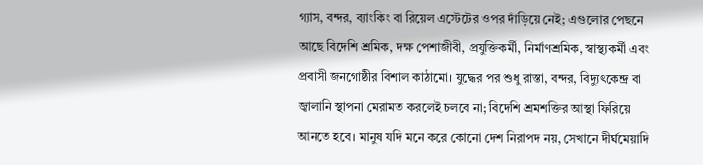গ্যাস, বন্দর, ব্যাংকিং বা রিয়েল এস্টেটের ওপর দাঁড়িয়ে নেই; এগুলোর পেছনে আছে বিদেশি শ্রমিক, দক্ষ পেশাজীবী, প্রযুক্তিকর্মী, নির্মাণশ্রমিক, স্বাস্থ্যকর্মী এবং প্রবাসী জনগোষ্ঠীর বিশাল কাঠামো। যুদ্ধের পর শুধু রাস্তা, বন্দর, বিদ্যুৎকেন্দ্র বা জ্বালানি স্থাপনা মেরামত করলেই চলবে না; বিদেশি শ্রমশক্তির আস্থা ফিরিয়ে আনতে হবে। মানুষ যদি মনে করে কোনো দেশ নিরাপদ নয়, সেখানে দীর্ঘমেয়াদি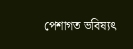পেশাগত ভবিষ্যৎ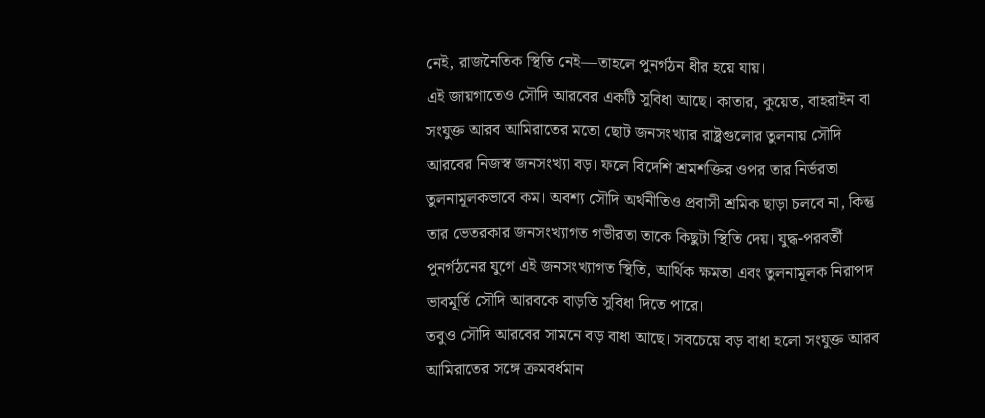নেই, রাজনৈতিক স্থিতি নেই—তাহলে পুনর্গঠন ধীর হয়ে যায়।
এই জায়গাতেও সৌদি আরবের একটি সুবিধা আছে। কাতার, কুয়েত, বাহরাইন বা সংযুক্ত আরব আমিরাতের মতো ছোট জনসংখ্যার রাষ্ট্রগুলোর তুলনায় সৌদি আরবের নিজস্ব জনসংখ্যা বড়। ফলে বিদেশি শ্রমশক্তির ওপর তার নির্ভরতা তুলনামূলকভাবে কম। অবশ্য সৌদি অর্থনীতিও প্রবাসী শ্রমিক ছাড়া চলবে না, কিন্তু তার ভেতরকার জনসংখ্যাগত গভীরতা তাকে কিছুটা স্থিতি দেয়। যুদ্ধ-পরবর্তী পুনর্গঠনের যুগে এই জনসংখ্যাগত স্থিতি, আর্থিক ক্ষমতা এবং তুলনামূলক নিরাপদ ভাবমূর্তি সৌদি আরবকে বাড়তি সুবিধা দিতে পারে।
তবুও সৌদি আরবের সামনে বড় বাধা আছে। সবচেয়ে বড় বাধা হলো সংযুক্ত আরব আমিরাতের সঙ্গে ক্রমবর্ধমান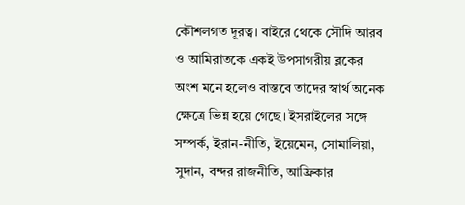কৌশলগত দূরত্ব। বাইরে থেকে সৌদি আরব ও আমিরাতকে একই উপসাগরীয় ব্লকের অংশ মনে হলেও বাস্তবে তাদের স্বার্থ অনেক ক্ষেত্রে ভিন্ন হয়ে গেছে। ইসরাইলের সঙ্গে সম্পর্ক, ইরান-নীতি, ইয়েমেন, সোমালিয়া, সুদান, বন্দর রাজনীতি, আফ্রিকার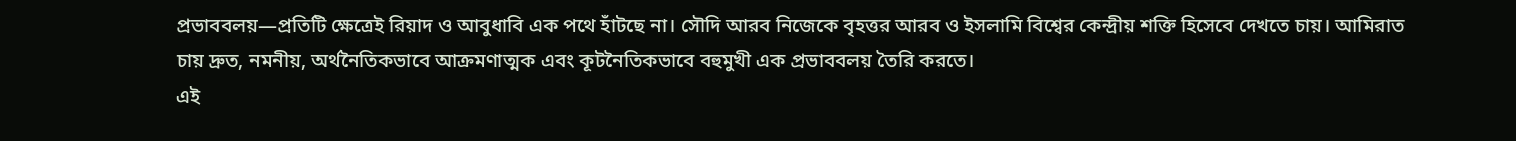প্রভাববলয়—প্রতিটি ক্ষেত্রেই রিয়াদ ও আবুধাবি এক পথে হাঁটছে না। সৌদি আরব নিজেকে বৃহত্তর আরব ও ইসলামি বিশ্বের কেন্দ্রীয় শক্তি হিসেবে দেখতে চায়। আমিরাত চায় দ্রুত, নমনীয়, অর্থনৈতিকভাবে আক্রমণাত্মক এবং কূটনৈতিকভাবে বহুমুখী এক প্রভাববলয় তৈরি করতে।
এই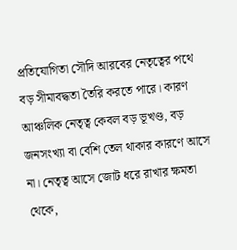প্রতিযোগিতা সৌদি আরবের নেতৃত্বের পথে বড় সীমাবদ্ধতা তৈরি করতে পারে। কারণ আঞ্চলিক নেতৃত্ব কেবল বড় ভূখণ্ড, বড় জনসংখ্যা বা বেশি তেল থাকার কারণে আসে না। নেতৃত্ব আসে জোট ধরে রাখার ক্ষমতা থেকে,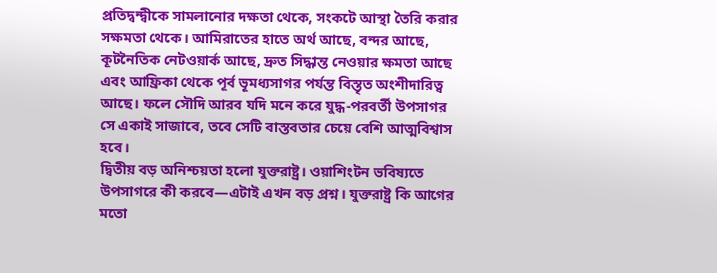প্রতিদ্বন্দ্বীকে সামলানোর দক্ষতা থেকে, সংকটে আস্থা তৈরি করার সক্ষমতা থেকে। আমিরাতের হাতে অর্থ আছে, বন্দর আছে, কূটনৈতিক নেটওয়ার্ক আছে, দ্রুত সিদ্ধান্ত নেওয়ার ক্ষমতা আছে এবং আফ্রিকা থেকে পূর্ব ভূমধ্যসাগর পর্যন্ত বিস্তৃত অংশীদারিত্ব আছে। ফলে সৌদি আরব যদি মনে করে যুদ্ধ-পরবর্তী উপসাগর সে একাই সাজাবে, তবে সেটি বাস্তবতার চেয়ে বেশি আত্মবিশ্বাস হবে।
দ্বিতীয় বড় অনিশ্চয়তা হলো যুক্তরাষ্ট্র। ওয়াশিংটন ভবিষ্যতে উপসাগরে কী করবে—এটাই এখন বড় প্রশ্ন। যুক্তরাষ্ট্র কি আগের মতো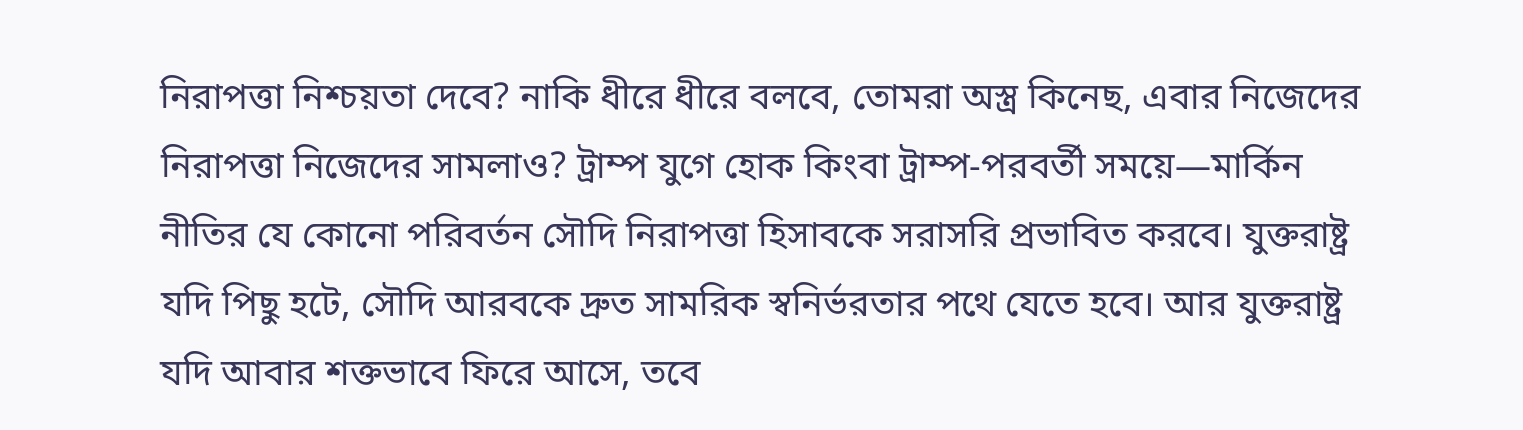নিরাপত্তা নিশ্চয়তা দেবে? নাকি ধীরে ধীরে বলবে, তোমরা অস্ত্র কিনেছ, এবার নিজেদের নিরাপত্তা নিজেদের সামলাও? ট্রাম্প যুগে হোক কিংবা ট্রাম্প-পরবর্তী সময়ে—মার্কিন নীতির যে কোনো পরিবর্তন সৌদি নিরাপত্তা হিসাবকে সরাসরি প্রভাবিত করবে। যুক্তরাষ্ট্র যদি পিছু হটে, সৌদি আরবকে দ্রুত সামরিক স্বনির্ভরতার পথে যেতে হবে। আর যুক্তরাষ্ট্র যদি আবার শক্তভাবে ফিরে আসে, তবে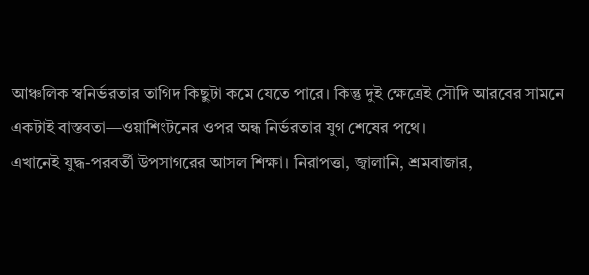আঞ্চলিক স্বনির্ভরতার তাগিদ কিছুটা কমে যেতে পারে। কিন্তু দুই ক্ষেত্রেই সৌদি আরবের সামনে একটাই বাস্তবতা—ওয়াশিংটনের ওপর অন্ধ নির্ভরতার যুগ শেষের পথে।
এখানেই যুদ্ধ-পরবর্তী উপসাগরের আসল শিক্ষা। নিরাপত্তা, জ্বালানি, শ্রমবাজার,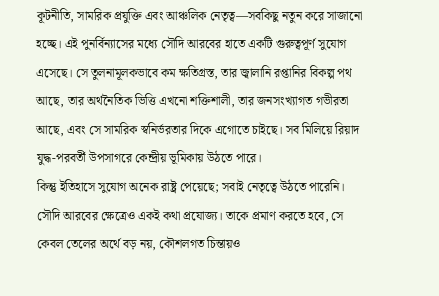কূটনীতি, সামরিক প্রযুক্তি এবং আঞ্চলিক নেতৃত্ব—সবকিছু নতুন করে সাজানো হচ্ছে। এই পুনর্বিন্যাসের মধ্যে সৌদি আরবের হাতে একটি গুরুত্বপূর্ণ সুযোগ এসেছে। সে তুলনামূলকভাবে কম ক্ষতিগ্রস্ত, তার জ্বালানি রপ্তানির বিকল্প পথ আছে, তার অর্থনৈতিক ভিত্তি এখনো শক্তিশালী, তার জনসংখ্যাগত গভীরতা আছে, এবং সে সামরিক স্বনির্ভরতার দিকে এগোতে চাইছে। সব মিলিয়ে রিয়াদ যুদ্ধ-পরবর্তী উপসাগরে কেন্দ্রীয় ভূমিকায় উঠতে পারে।
কিন্তু ইতিহাসে সুযোগ অনেক রাষ্ট্র পেয়েছে; সবাই নেতৃত্বে উঠতে পারেনি। সৌদি আরবের ক্ষেত্রেও একই কথা প্রযোজ্য। তাকে প্রমাণ করতে হবে, সে কেবল তেলের অর্থে বড় নয়, কৌশলগত চিন্তায়ও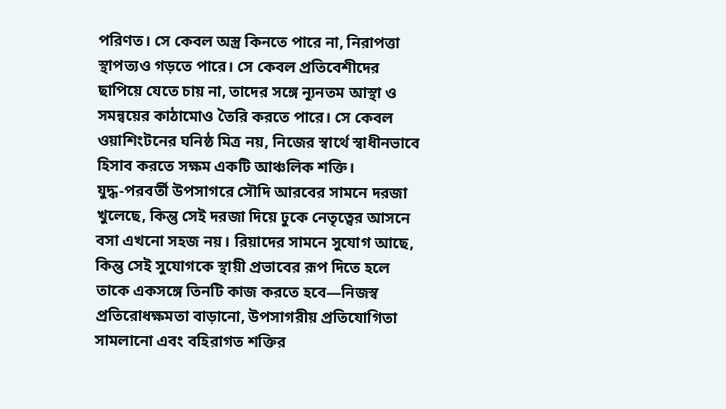পরিণত। সে কেবল অস্ত্র কিনতে পারে না, নিরাপত্তা স্থাপত্যও গড়তে পারে। সে কেবল প্রতিবেশীদের ছাপিয়ে যেতে চায় না, তাদের সঙ্গে ন্যূনতম আস্থা ও সমন্বয়ের কাঠামোও তৈরি করতে পারে। সে কেবল ওয়াশিংটনের ঘনিষ্ঠ মিত্র নয়, নিজের স্বার্থে স্বাধীনভাবে হিসাব করতে সক্ষম একটি আঞ্চলিক শক্তি।
যুদ্ধ-পরবর্তী উপসাগরে সৌদি আরবের সামনে দরজা খুলেছে, কিন্তু সেই দরজা দিয়ে ঢুকে নেতৃত্বের আসনে বসা এখনো সহজ নয়। রিয়াদের সামনে সুযোগ আছে, কিন্তু সেই সুযোগকে স্থায়ী প্রভাবের রূপ দিতে হলে তাকে একসঙ্গে তিনটি কাজ করতে হবে—নিজস্ব প্রতিরোধক্ষমতা বাড়ানো, উপসাগরীয় প্রতিযোগিতা সামলানো এবং বহিরাগত শক্তির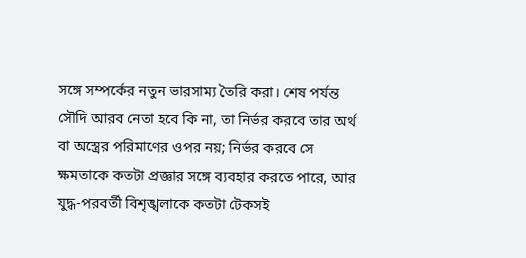সঙ্গে সম্পর্কের নতুন ভারসাম্য তৈরি করা। শেষ পর্যন্ত সৌদি আরব নেতা হবে কি না, তা নির্ভর করবে তার অর্থ বা অস্ত্রের পরিমাণের ওপর নয়; নির্ভর করবে সে ক্ষমতাকে কতটা প্রজ্ঞার সঙ্গে ব্যবহার করতে পারে, আর যুদ্ধ-পরবর্তী বিশৃঙ্খলাকে কতটা টেকসই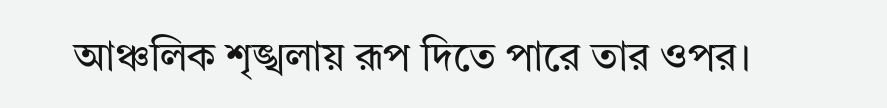আঞ্চলিক শৃঙ্খলায় রূপ দিতে পারে তার ওপর।